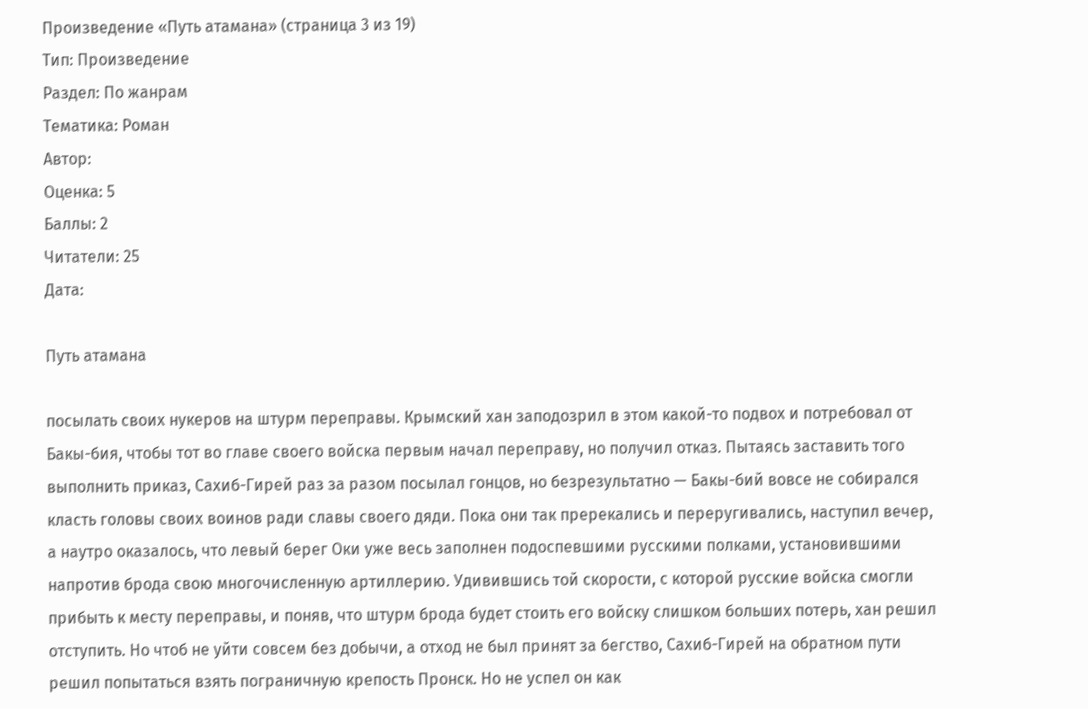Произведение «Путь атамана» (страница 3 из 19)
Тип: Произведение
Раздел: По жанрам
Тематика: Роман
Автор:
Оценка: 5
Баллы: 2
Читатели: 25
Дата:

Путь атамана

посылать своих нукеров на штурм переправы. Крымский хан заподозрил в этом какой-то подвох и потребовал от Бакы-бия, чтобы тот во главе своего войска первым начал переправу, но получил отказ. Пытаясь заставить того выполнить приказ, Сахиб-Гирей раз за разом посылал гонцов, но безрезультатно — Бакы-бий вовсе не собирался класть головы своих воинов ради славы своего дяди. Пока они так пререкались и переругивались, наступил вечер, а наутро оказалось, что левый берег Оки уже весь заполнен подоспевшими русскими полками, установившими напротив брода свою многочисленную артиллерию. Удивившись той скорости, с которой русские войска смогли прибыть к месту переправы, и поняв, что штурм брода будет стоить его войску слишком больших потерь, хан решил отступить. Но чтоб не уйти совсем без добычи, а отход не был принят за бегство, Сахиб-Гирей на обратном пути решил попытаться взять пограничную крепость Пронск. Но не успел он как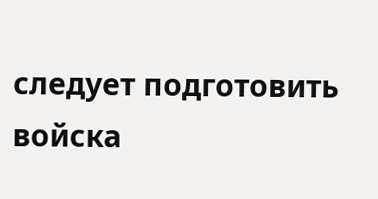следует подготовить войска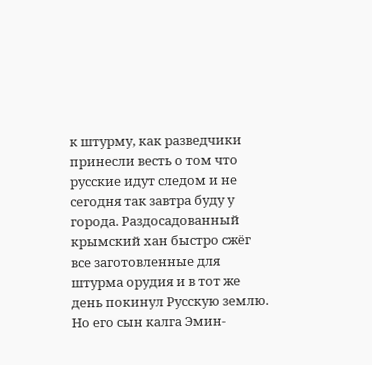к штурму, как разведчики принесли весть о том что русские идут следом и не сегодня так завтра буду у города. Раздосадованный крымский хан быстро сжёг все заготовленные для штурма орудия и в тот же день покинул Русскую землю. Но его сын калга Эмин-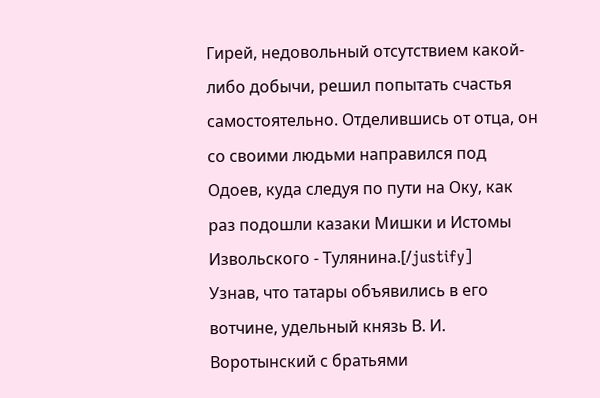Гирей, недовольный отсутствием какой-либо добычи, решил попытать счастья самостоятельно. Отделившись от отца, он со своими людьми направился под Одоев, куда следуя по пути на Оку, как раз подошли казаки Мишки и Истомы Извольского - Тулянина.[/justify]
Узнав, что татары объявились в его вотчине, удельный князь В. И. Воротынский с братьями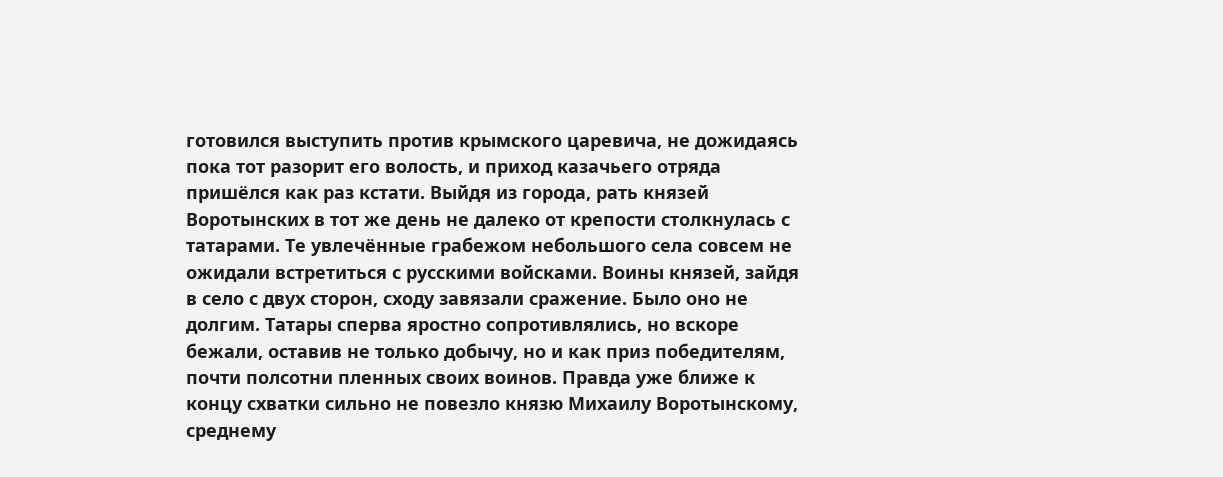готовился выступить против крымского царевича, не дожидаясь пока тот разорит его волость, и приход казачьего отряда пришёлся как раз кстати. Выйдя из города, рать князей Воротынских в тот же день не далеко от крепости столкнулась с татарами. Те увлечённые грабежом небольшого села совсем не ожидали встретиться с русскими войсками. Воины князей, зайдя в село с двух сторон, сходу завязали сражение. Было оно не долгим. Татары сперва яростно сопротивлялись, но вскоре бежали, оставив не только добычу, но и как приз победителям, почти полсотни пленных своих воинов. Правда уже ближе к концу схватки сильно не повезло князю Михаилу Воротынскому, среднему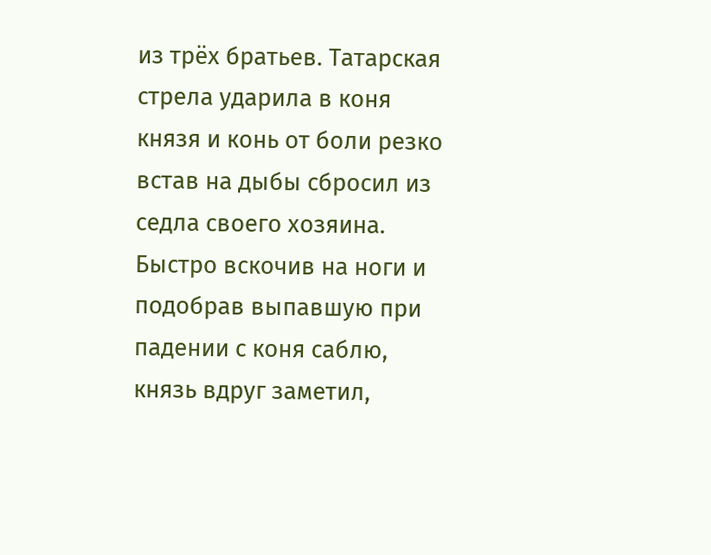из трёх братьев. Татарская стрела ударила в коня князя и конь от боли резко встав на дыбы сбросил из седла своего хозяина. Быстро вскочив на ноги и подобрав выпавшую при падении с коня саблю, князь вдруг заметил,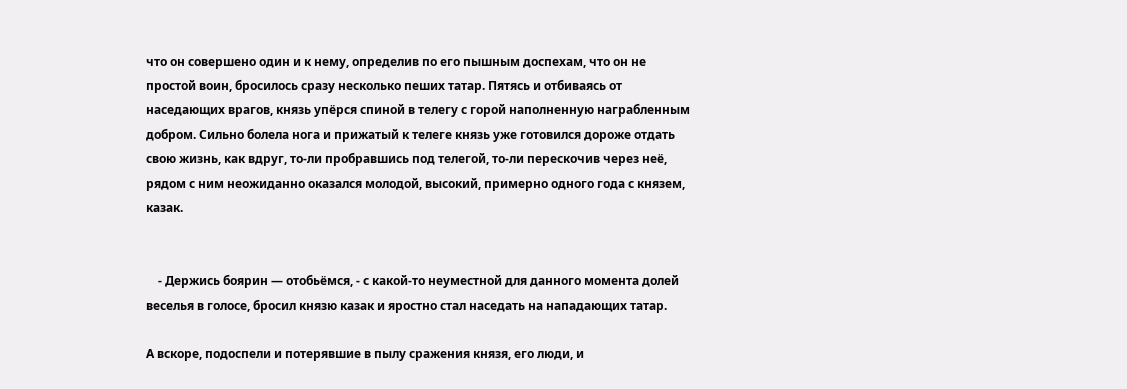что он совершено один и к нему, определив по его пышным доспехам, что он не простой воин, бросилось сразу несколько пеших татар. Пятясь и отбиваясь от наседающих врагов, князь упёрся спиной в телегу с горой наполненную награбленным добром. Сильно болела нога и прижатый к телеге князь уже готовился дороже отдать свою жизнь, как вдруг, то-ли пробравшись под телегой, то-ли перескочив через неё, рядом с ним неожиданно оказался молодой, высокий, примерно одного года с князем, казак.


    - Держись боярин — отобьёмся, - с какой-то неуместной для данного момента долей веселья в голосе, бросил князю казак и яростно стал наседать на нападающих татар.

А вскоре, подоспели и потерявшие в пылу сражения князя, его люди, и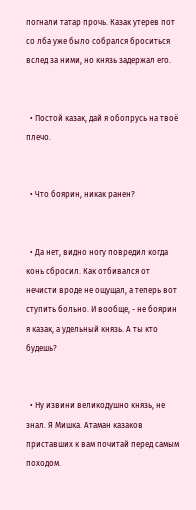погнали татар прочь. Казак утерев пот со лба уже было собрался броситься вслед за ними, но князь задержал его.


  • Постой казак, дай я обопрусь на твоё плечо.


  • Что боярин, никак ранен?


  • Да нет, видно ногу повредил когда конь сбросил. Как отбивался от нечисти вроде не ощущал, а теперь вот ступить больно. И вообще, - не боярин я казак, а удельный князь. А ты кто будешь?


  • Ну извини великодушно князь, не знал. Я Мишка. Атаман казаков приставших к вам почитай перед самым походом.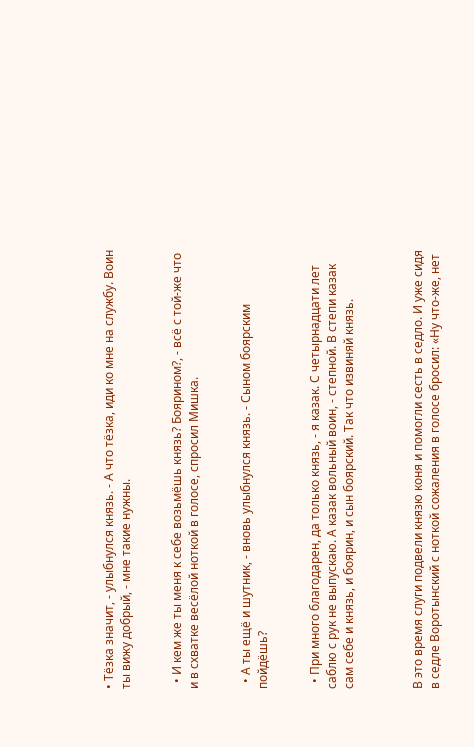• Тёзка значит, - улыбнулся князь. - А что тёзка, иди ко мне на службу. Воин ты вижу добрый, - мне такие нужны.


  • И кем же ты меня к себе возьмёшь князь? Боярином?, - всё с той-же что и в схватке весёлой ноткой в голосе, спросил Мишка.


  • А ты ещё и шутник, - вновь улыбнулся князь. - Сыном боярским пойдёшь?


  • При много благодарен, да только князь, - я казак. С четырнадцати лет саблю с рук не выпускаю. А казак вольный воин, - степной. В степи казак сам себе и князь, и боярин, и сын боярский. Так что извиняй князь.



В это время слуги подвели князю коня и помогли сесть в седло. И уже сидя в седле Воротынский с ноткой сожаления в голосе бросил: «Ну что-же, нет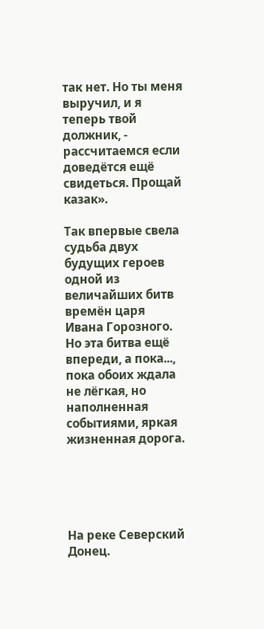так нет. Но ты меня выручил, и я теперь твой должник, - рассчитаемся если доведётся ещё свидеться. Прощай казак».

Так впервые свела судьба двух будущих героев одной из величайших битв времён царя Ивана Горозного. Но эта битва ещё впереди, а пока..., пока обоих ждала не лёгкая, но наполненная событиями, яркая жизненная дорога.





На реке Северский Донец.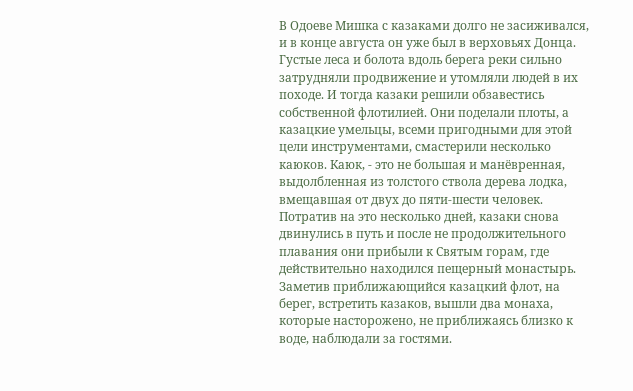В Одоеве Мишка с казаками долго не засиживался, и в конце августа он уже был в верховьях Донца. Густые леса и болота вдоль берега реки сильно затрудняли продвижение и утомляли людей в их походе. И тогда казаки решили обзавестись собственной флотилией. Они поделали плоты, а казацкие умельцы, всеми пригодными для этой цели инструментами, смастерили несколько каюков. Каюк, - это не большая и манёвренная, выдолбленная из толстого ствола дерева лодка, вмещавшая от двух до пяти-шести человек. Потратив на это несколько дней, казаки снова двинулись в путь и после не продолжительного плавания они прибыли к Святым горам, где действительно находился пещерный монастырь. Заметив приближающийся казацкий флот, на берег, встретить казаков, вышли два монаха, которые насторожено, не приближаясь близко к воде, наблюдали за гостями.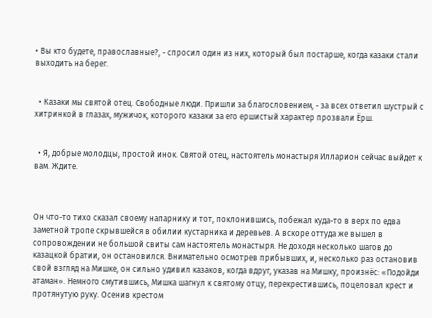• Вы кто будете, православные?, - спросил один из них, который был постарше, когда казаки стали выходить на берег.


  • Казаки мы святой отец. Свободные люди. Пришли за благословением, - за всех ответил шустрый с хитринкой в глазах, мужичок, которого казаки за его ершистый характер прозвали Ёрш.


  • Я, добрые молодцы, простой инок. Святой отец, настоятель монастыря Илларион сейчас выйдет к вам. Ждите.



Он что-то тихо сказал своему напарнику и тот, поклонившись, побежал куда-то в верх по едва заметной тропе скрывшейся в обилии кустарника и деревьев. А вскоре оттуда же вышел в сопровождении не большой свиты сам настоятель монастыря. Не доходя несколько шагов до казацкой братии, он остановился. Внимательно осмотрев прибывших, и, несколько раз остановив свой взгляд на Мишке, он сильно удивил казаков, когда вдруг, указав на Мишку, произнёс: «Подойди атаман». Немного смутившись, Мишка шагнул к святому отцу, перекрестившись, поцеловал крест и протянутую руку. Осенив крестом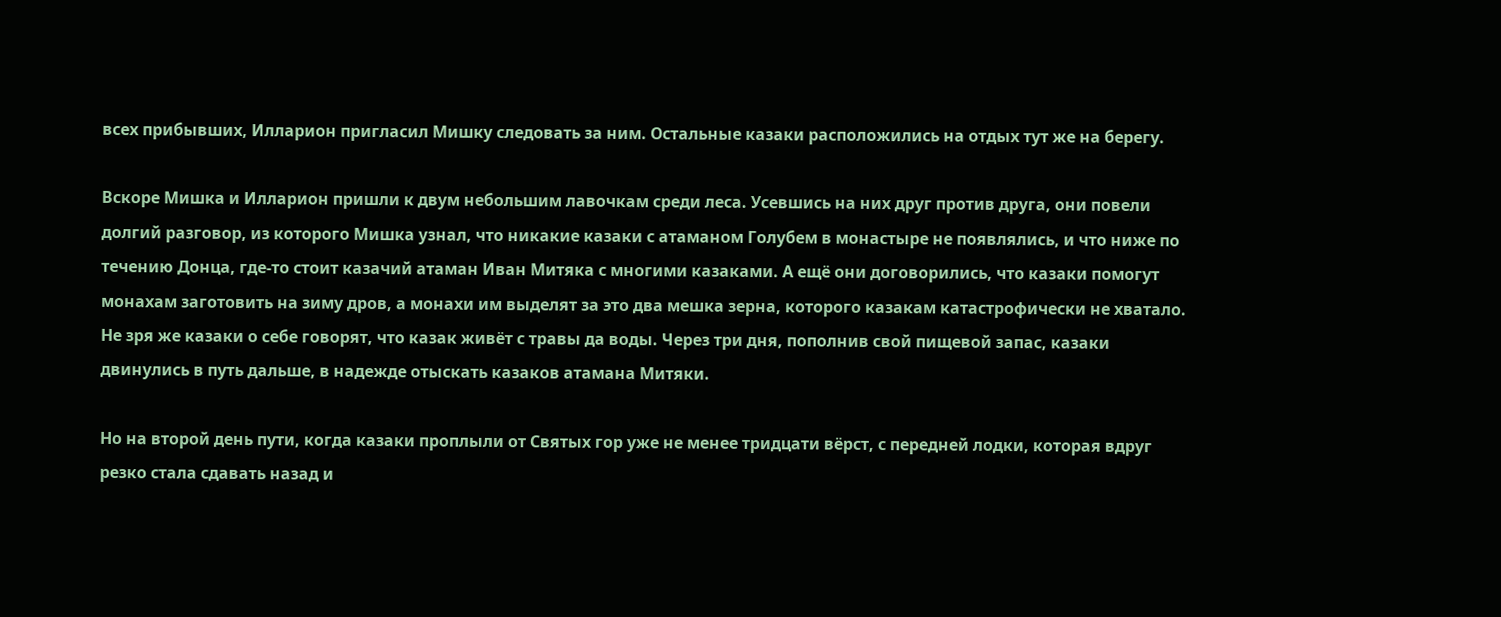всех прибывших, Илларион пригласил Мишку следовать за ним. Остальные казаки расположились на отдых тут же на берегу.

Вскоре Мишка и Илларион пришли к двум небольшим лавочкам среди леса. Усевшись на них друг против друга, они повели долгий разговор, из которого Мишка узнал, что никакие казаки с атаманом Голубем в монастыре не появлялись, и что ниже по течению Донца, где-то стоит казачий атаман Иван Митяка с многими казаками. А ещё они договорились, что казаки помогут монахам заготовить на зиму дров, а монахи им выделят за это два мешка зерна, которого казакам катастрофически не хватало. Не зря же казаки о себе говорят, что казак живёт с травы да воды. Через три дня, пополнив свой пищевой запас, казаки двинулись в путь дальше, в надежде отыскать казаков атамана Митяки.

Но на второй день пути, когда казаки проплыли от Святых гор уже не менее тридцати вёрст, с передней лодки, которая вдруг резко стала сдавать назад и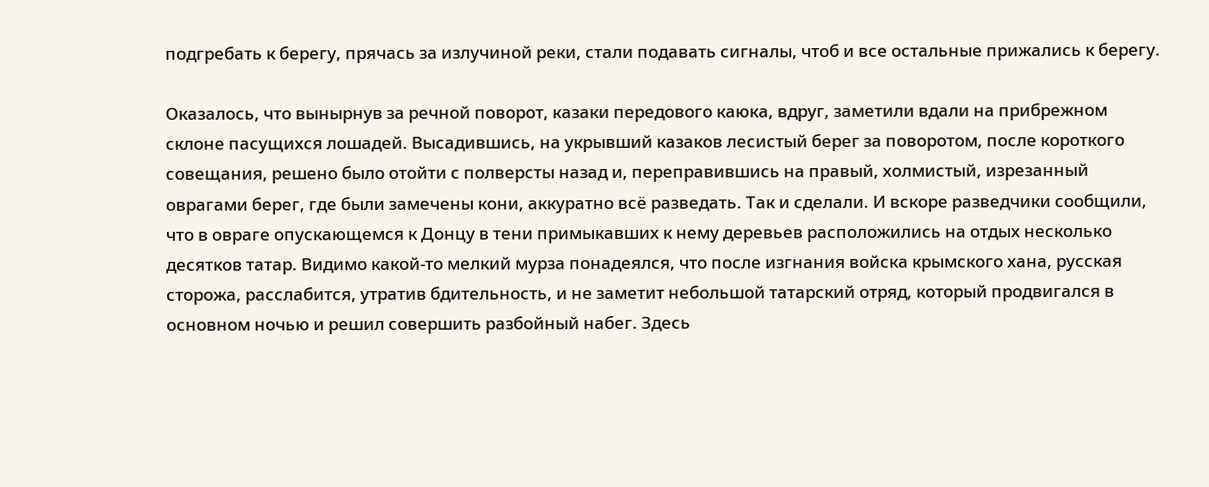подгребать к берегу, прячась за излучиной реки, стали подавать сигналы, чтоб и все остальные прижались к берегу.

Оказалось, что вынырнув за речной поворот, казаки передового каюка, вдруг, заметили вдали на прибрежном склоне пасущихся лошадей. Высадившись, на укрывший казаков лесистый берег за поворотом, после короткого совещания, решено было отойти с полверсты назад и, переправившись на правый, холмистый, изрезанный оврагами берег, где были замечены кони, аккуратно всё разведать. Так и сделали. И вскоре разведчики сообщили, что в овраге опускающемся к Донцу в тени примыкавших к нему деревьев расположились на отдых несколько десятков татар. Видимо какой-то мелкий мурза понадеялся, что после изгнания войска крымского хана, русская сторожа, расслабится, утратив бдительность, и не заметит небольшой татарский отряд, который продвигался в основном ночью и решил совершить разбойный набег. Здесь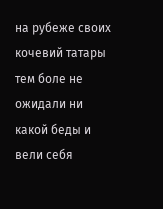на рубеже своих кочевий татары тем боле не ожидали ни какой беды и вели себя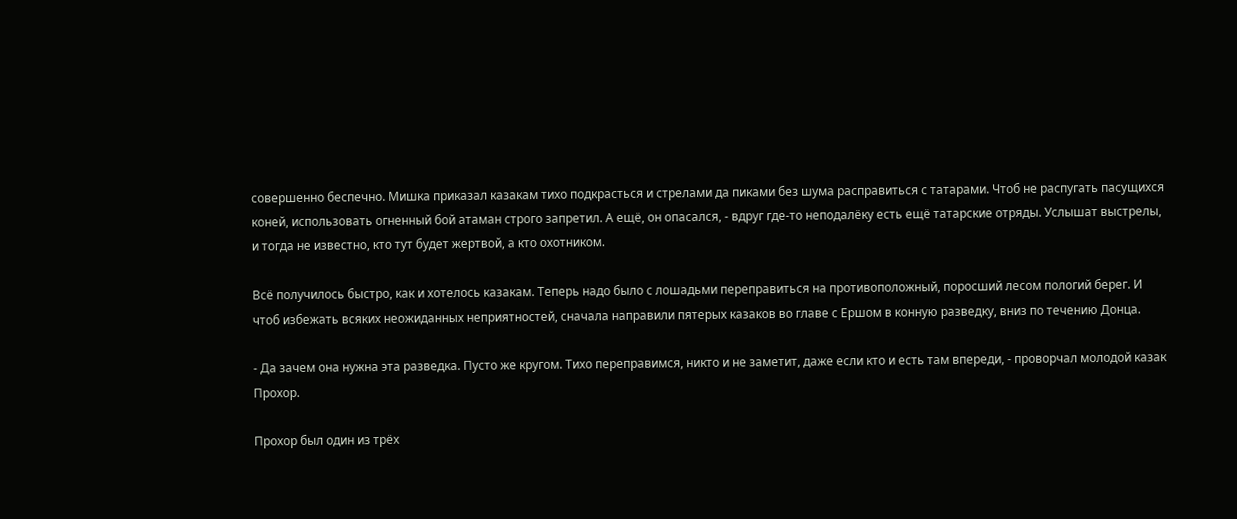совершенно беспечно. Мишка приказал казакам тихо подкрасться и стрелами да пиками без шума расправиться с татарами. Чтоб не распугать пасущихся коней, использовать огненный бой атаман строго запретил. А ещё, он опасался, - вдруг где-то неподалёку есть ещё татарские отряды. Услышат выстрелы, и тогда не известно, кто тут будет жертвой, а кто охотником.

Всё получилось быстро, как и хотелось казакам. Теперь надо было с лошадьми переправиться на противоположный, поросший лесом пологий берег. И чтоб избежать всяких неожиданных неприятностей, сначала направили пятерых казаков во главе с Ершом в конную разведку, вниз по течению Донца.

- Да зачем она нужна эта разведка. Пусто же кругом. Тихо переправимся, никто и не заметит, даже если кто и есть там впереди, - проворчал молодой казак Прохор.

Прохор был один из трёх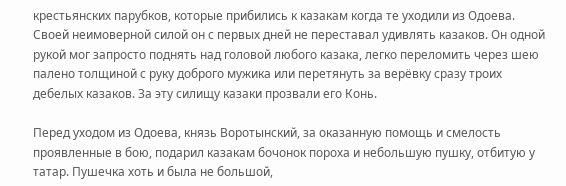крестьянских парубков, которые прибились к казакам когда те уходили из Одоева. Своей неимоверной силой он с первых дней не переставал удивлять казаков. Он одной рукой мог запросто поднять над головой любого казака, легко переломить через шею палено толщиной с руку доброго мужика или перетянуть за верёвку сразу троих дебелых казаков. За эту силищу казаки прозвали его Конь.

Перед уходом из Одоева, князь Воротынский, за оказанную помощь и смелость проявленные в бою, подарил казакам бочонок пороха и небольшую пушку, отбитую у татар. Пушечка хоть и была не большой,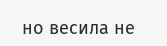но весила не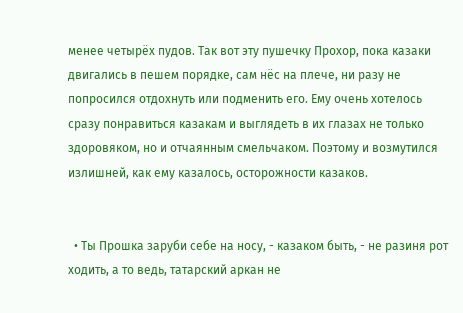менее четырёх пудов. Так вот эту пушечку Прохор, пока казаки двигались в пешем порядке, сам нёс на плече, ни разу не попросился отдохнуть или подменить его. Ему очень хотелось сразу понравиться казакам и выглядеть в их глазах не только здоровяком, но и отчаянным смельчаком. Поэтому и возмутился излишней, как ему казалось, осторожности казаков.


  • Ты Прошка заруби себе на носу, - казаком быть, - не разиня рот ходить, а то ведь, татарский аркан не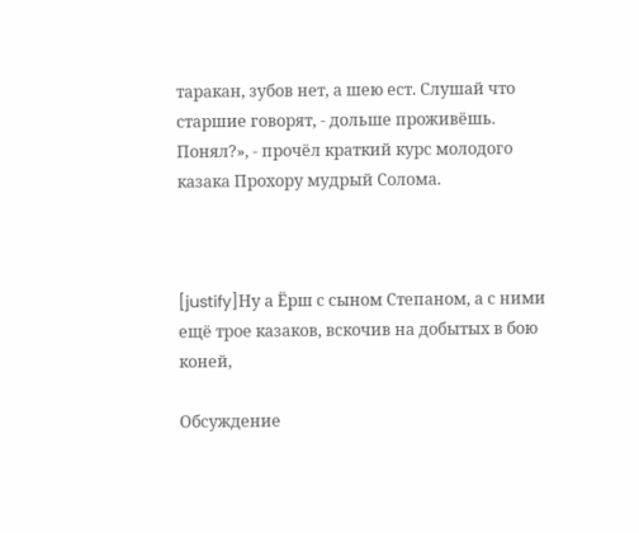таракан, зубов нет, а шею ест. Слушай что старшие говорят, - дольше проживёшь. Понял?», - прочёл краткий курс молодого казака Прохору мудрый Солома.



[justify]Ну а Ёрш с сыном Степаном, а с ними ещё трое казаков, вскочив на добытых в бою коней,

Обсуждение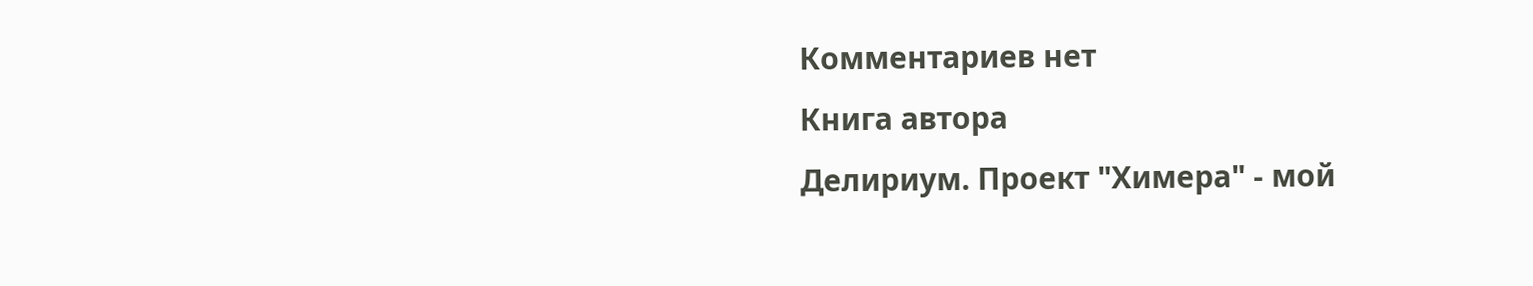Комментариев нет
Книга автора
Делириум. Проект "Химера" - мой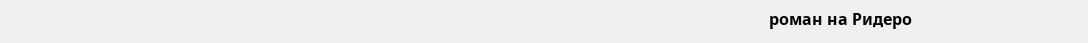роман на Ридеро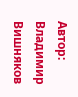Автор: Владимир Вишняков